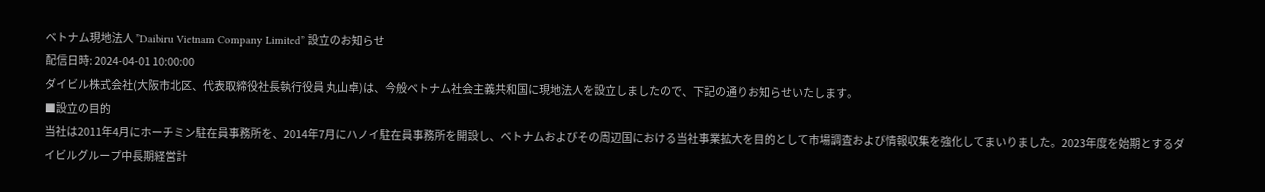ベトナム現地法人 ”Daibiru Vietnam Company Limited” 設立のお知らせ
配信日時: 2024-04-01 10:00:00
ダイビル株式会社(大阪市北区、代表取締役社長執行役員 丸山卓)は、今般ベトナム社会主義共和国に現地法人を設立しましたので、下記の通りお知らせいたします。
■設立の目的
当社は2011年4月にホーチミン駐在員事務所を、2014年7月にハノイ駐在員事務所を開設し、ベトナムおよびその周辺国における当社事業拡大を目的として市場調査および情報収集を強化してまいりました。2023年度を始期とするダイビルグループ中長期経営計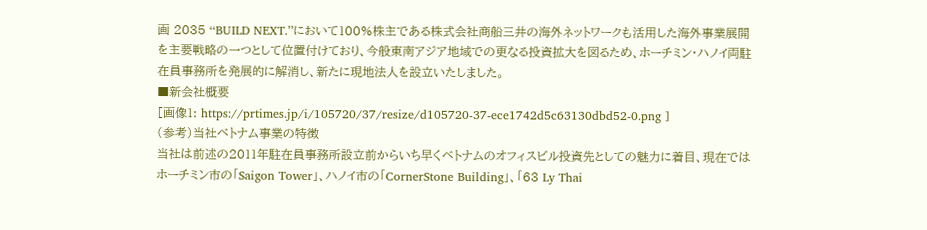画 2035 ‘‘BUILD NEXT.’’において100%株主である株式会社商船三井の海外ネットワークも活用した海外事業展開を主要戦略の一つとして位置付けており、今般東南アジア地域での更なる投資拡大を図るため、ホーチミン・ハノイ両駐在員事務所を発展的に解消し、新たに現地法人を設立いたしました。
■新会社概要
[画像1: https://prtimes.jp/i/105720/37/resize/d105720-37-ece1742d5c63130dbd52-0.png ]
(参考)当社ベトナム事業の特徴
当社は前述の2011年駐在員事務所設立前からいち早くベトナムのオフィスビル投資先としての魅力に着目、現在ではホーチミン市の「Saigon Tower」、ハノイ市の「CornerStone Building」、「63 Ly Thai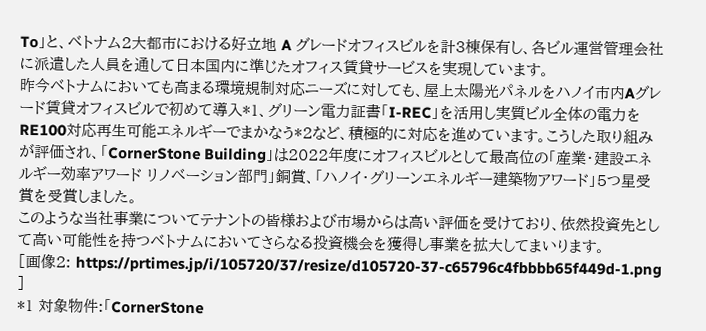To」と、ベトナム2大都市における好立地 A グレードオフィスビルを計3棟保有し、各ビル運営管理会社に派遣した人員を通して日本国内に準じたオフィス賃貸サービスを実現しています。
昨今ベトナムにおいても高まる環境規制対応ニーズに対しても、屋上太陽光パネルをハノイ市内Aグレード賃貸オフィスビルで初めて導入*1、グリーン電力証書「I-REC」を活用し実質ビル全体の電力をRE100対応再生可能エネルギーでまかなう*2など、積極的に対応を進めています。こうした取り組みが評価され、「CornerStone Building」は2022年度にオフィスビルとして最高位の「産業・建設エネルギー効率アワード リノベーション部門」銅賞、「ハノイ・グリーンエネルギー建築物アワード」5つ星受賞を受賞しました。
このような当社事業についてテナントの皆様および市場からは高い評価を受けており、依然投資先として高い可能性を持つベトナムにおいてさらなる投資機会を獲得し事業を拡大してまいります。
[画像2: https://prtimes.jp/i/105720/37/resize/d105720-37-c65796c4fbbbb65f449d-1.png ]
*1 対象物件:「CornerStone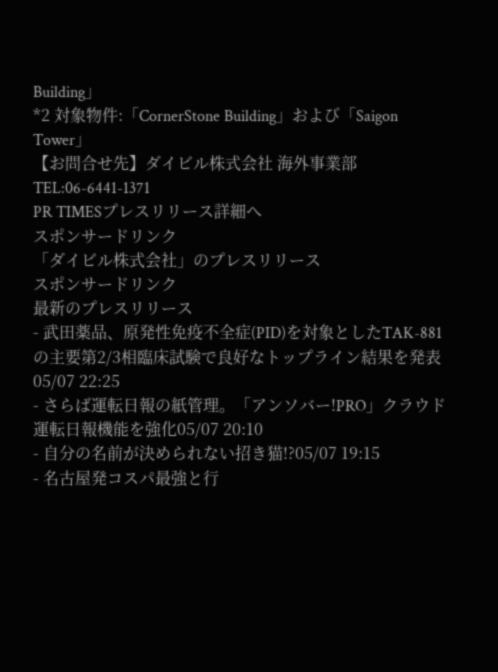Building」
*2 対象物件:「CornerStone Building」および「Saigon Tower」
【お問合せ先】ダイビル株式会社 海外事業部 TEL:06-6441-1371
PR TIMESプレスリリース詳細へ
スポンサードリンク
「ダイビル株式会社」のプレスリリース
スポンサードリンク
最新のプレスリリース
- 武田薬品、原発性免疫不全症(PID)を対象としたTAK-881の主要第2/3相臨床試験で良好なトップライン結果を発表05/07 22:25
- さらば運転日報の紙管理。「アンソバー!PRO」クラウド運転日報機能を強化05/07 20:10
- 自分の名前が決められない招き猫!?05/07 19:15
- 名古屋発コスパ最強と行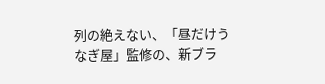列の絶えない、「昼だけうなぎ屋」監修の、新ブラ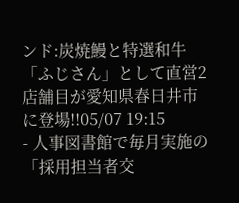ンド:炭焼鰻と特選和牛「ふじさん」として直営2店舗目が愛知県春日井市に登場!!05/07 19:15
- 人事図書館で毎月実施の「採用担当者交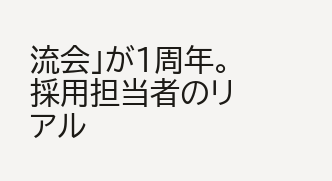流会」が1周年。採用担当者のリアル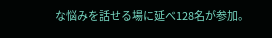な悩みを話せる場に延べ128名が参加。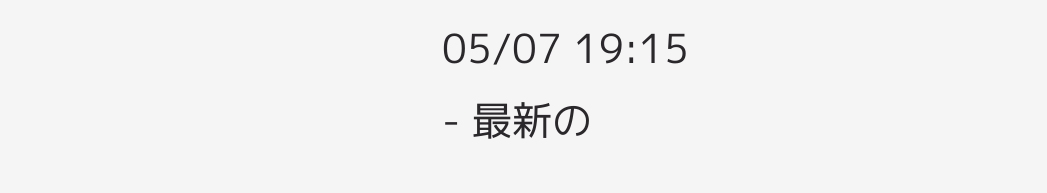05/07 19:15
- 最新の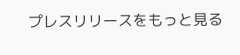プレスリリースをもっと見る